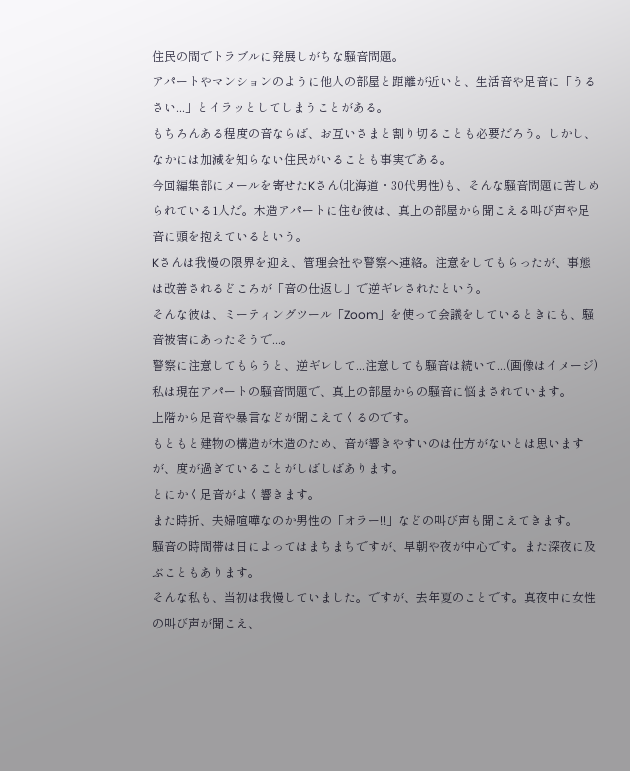住民の間でトラブルに発展しがちな騒音問題。
アパートやマンションのように他人の部屋と距離が近いと、生活音や足音に「うるさい...」とイラッとしてしまうことがある。
もちろんある程度の音ならば、お互いさまと割り切ることも必要だろう。しかし、なかには加減を知らない住民がいることも事実である。
今回編集部にメールを寄せたKさん(北海道・30代男性)も、そんな騒音問題に苦しめられている1人だ。木造アパートに住む彼は、真上の部屋から聞こえる叫び声や足音に頭を抱えているという。
Kさんは我慢の限界を迎え、管理会社や警察へ連絡。注意をしてもらったが、事態は改善されるどころが「音の仕返し」で逆ギレされたという。
そんな彼は、ミーティングツール「Zoom」を使って会議をしているときにも、騒音被害にあったそうで...。
警察に注意してもらうと、逆ギレして...注意しても騒音は続いて...(画像はイメージ)
私は現在アパートの騒音問題で、真上の部屋からの騒音に悩まされています。
上階から足音や暴言などが聞こえてくるのです。
もともと建物の構造が木造のため、音が響きやすいのは仕方がないとは思いますが、度が過ぎていることがしばしばあります。
とにかく足音がよく響きます。
また時折、夫婦喧嘩なのか男性の「オラー!!」などの叫び声も聞こえてきます。
騒音の時間帯は日によってはまちまちですが、早朝や夜が中心です。また深夜に及ぶこともあります。
そんな私も、当初は我慢していました。ですが、去年夏のことです。真夜中に女性の叫び声が聞こえ、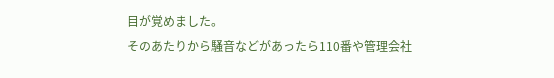目が覚めました。
そのあたりから騒音などがあったら110番や管理会社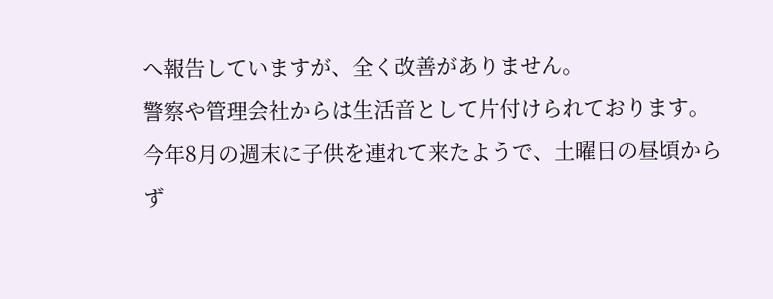へ報告していますが、全く改善がありません。
警察や管理会社からは生活音として片付けられております。
今年8月の週末に子供を連れて来たようで、土曜日の昼頃からず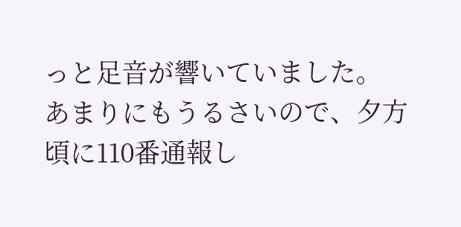っと足音が響いていました。
あまりにもうるさいので、夕方頃に110番通報し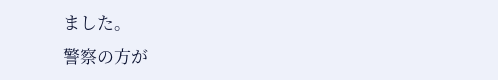ました。
警察の方が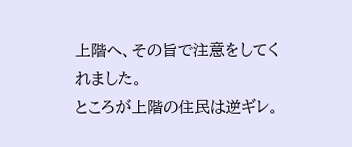上階へ、その旨で注意をしてくれました。
ところが上階の住民は逆ギレ。